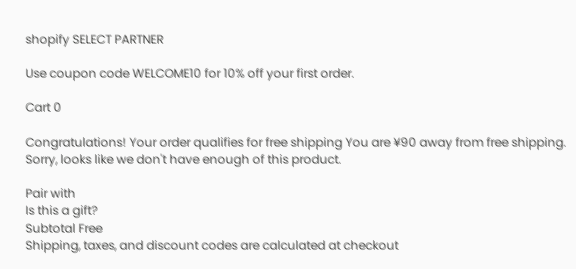shopify SELECT PARTNER

Use coupon code WELCOME10 for 10% off your first order.

Cart 0

Congratulations! Your order qualifies for free shipping You are ¥90 away from free shipping.
Sorry, looks like we don't have enough of this product.

Pair with
Is this a gift?
Subtotal Free
Shipping, taxes, and discount codes are calculated at checkout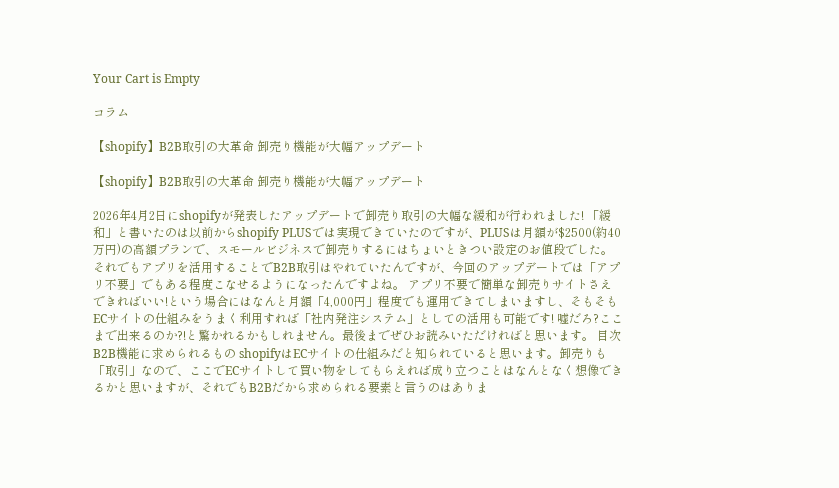Your Cart is Empty

コラム

【shopify】B2B取引の大革命 卸売り機能が大幅アップデート

【shopify】B2B取引の大革命 卸売り機能が大幅アップデート

2026年4月2日にshopifyが発表したアップデートで卸売り取引の大幅な緩和が行われました! 「緩和」と書いたのは以前からshopify PLUSでは実現できていたのですが、PLUSは月額が$2500(約40万円)の高額プランで、スモールビジネスで卸売りするにはちょいときつい設定のお値段でした。 それでもアプリを活用することでB2B取引はやれていたんですが、今回のアップデートでは「アプリ不要」でもある程度こなせるようになったんですよね。 アプリ不要で簡単な卸売りサイトさえできればいい!という場合にはなんと月額「4,000円」程度でも運用できてしまいますし、そもそもECサイトの仕組みをうまく利用すれば「社内発注システム」としての活用も可能です! 嘘だろ?ここまで出来るのか?!と驚かれるかもしれません。最後までぜひお読みいただければと思います。 目次 B2B機能に求められるもの shopifyはECサイトの仕組みだと知られていると思います。卸売りも「取引」なので、ここでECサイトして買い物をしてもらえれば成り立つことはなんとなく想像できるかと思いますが、それでもB2Bだから求められる要素と言うのはありま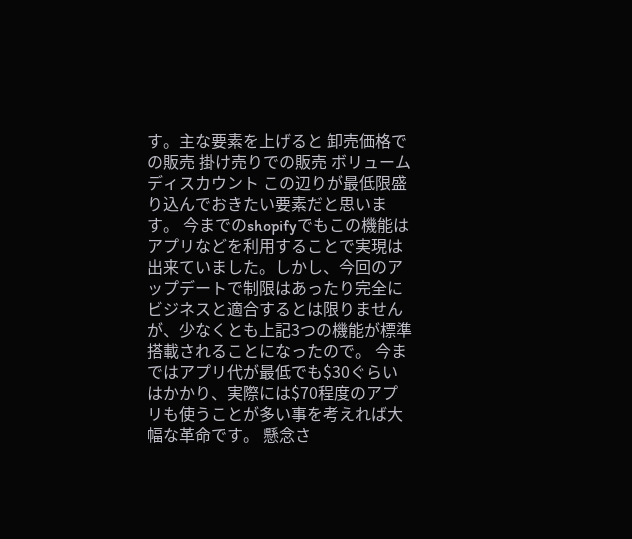す。主な要素を上げると 卸売価格での販売 掛け売りでの販売 ボリュームディスカウント この辺りが最低限盛り込んでおきたい要素だと思います。 今までのshopifyでもこの機能はアプリなどを利用することで実現は出来ていました。しかし、今回のアップデートで制限はあったり完全にビジネスと適合するとは限りませんが、少なくとも上記3つの機能が標準搭載されることになったので。 今まではアプリ代が最低でも$30ぐらいはかかり、実際には$70程度のアプリも使うことが多い事を考えれば大幅な革命です。 懸念さ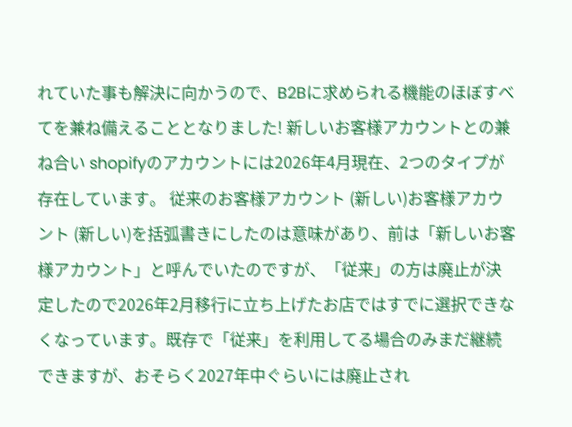れていた事も解決に向かうので、B2Bに求められる機能のほぼすべてを兼ね備えることとなりました! 新しいお客様アカウントとの兼ね合い shopifyのアカウントには2026年4月現在、2つのタイプが存在しています。 従来のお客様アカウント (新しい)お客様アカウント (新しい)を括弧書きにしたのは意味があり、前は「新しいお客様アカウント」と呼んでいたのですが、「従来」の方は廃止が決定したので2026年2月移行に立ち上げたお店ではすでに選択できなくなっています。既存で「従来」を利用してる場合のみまだ継続できますが、おそらく2027年中ぐらいには廃止され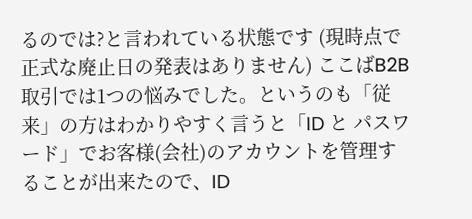るのでは?と言われている状態です (現時点で正式な廃止日の発表はありません) ここばB2B取引では1つの悩みでした。というのも「従来」の方はわかりやすく言うと「ID と パスワード」でお客様(会社)のアカウントを管理することが出来たので、ID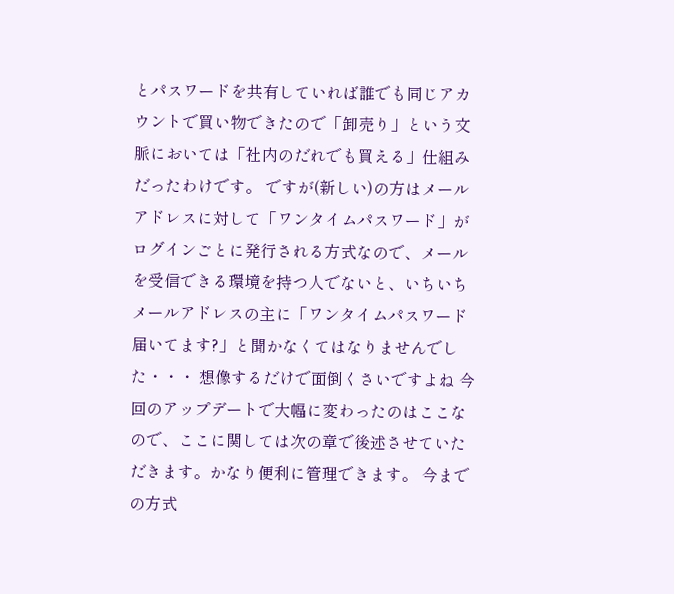とパスワードを共有していれば誰でも同じアカウントで買い物できたので「卸売り」という文脈においては「社内のだれでも買える」仕組みだったわけです。 ですが(新しい)の方はメールアドレスに対して「ワンタイムパスワード」がログインごとに発行される方式なので、メールを受信できる環境を持つ人でないと、いちいちメールアドレスの主に「ワンタイムパスワード届いてます?」と聞かなくてはなりませんでした・・・ 想像するだけで面倒くさいですよね 今回のアップデートで大幅に変わったのはここなので、ここに関しては次の章で後述させていただきます。かなり便利に管理できます。 今までの方式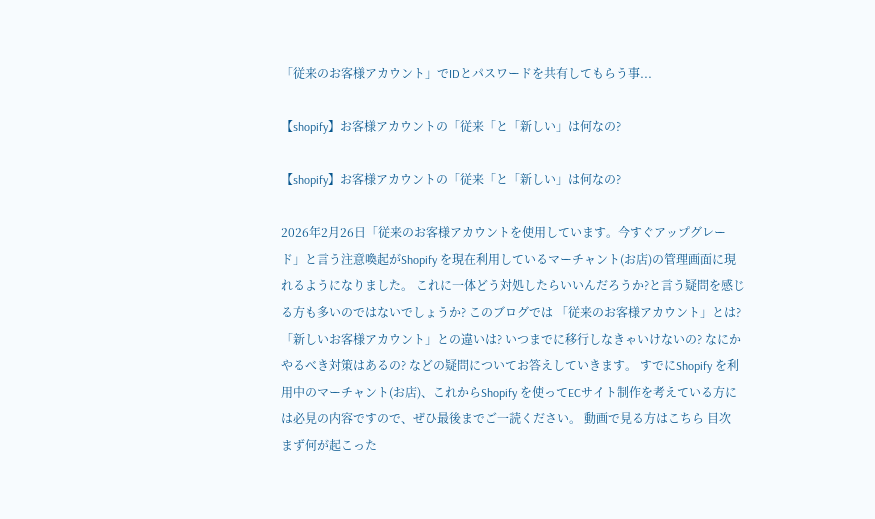「従来のお客様アカウント」でIDとパスワードを共有してもらう事...

【shopify】お客様アカウントの「従来「と「新しい」は何なの?

【shopify】お客様アカウントの「従来「と「新しい」は何なの?

2026年2月26日「従来のお客様アカウントを使用しています。今すぐアップグレード」と言う注意喚起がShopify を現在利用しているマーチャント(お店)の管理画面に現れるようになりました。 これに一体どう対処したらいいんだろうか?と言う疑問を感じる方も多いのではないでしょうか? このブログでは 「従来のお客様アカウント」とは? 「新しいお客様アカウント」との違いは? いつまでに移行しなきゃいけないの? なにかやるべき対策はあるの? などの疑問についてお答えしていきます。 すでにShopify を利用中のマーチャント(お店)、これからShopify を使ってECサイト制作を考えている方には必見の内容ですので、ぜひ最後までご一読ください。 動画で見る方はこちら 目次 まず何が起こった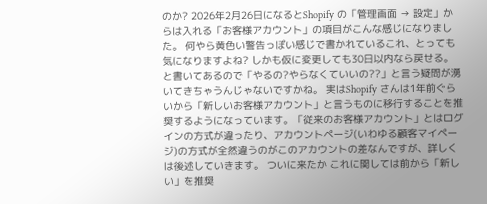のか? 2026年2月26日になるとShopify の「管理画面 → 設定」からは入れる「お客様アカウント」の項目がこんな感じになりました。 何やら黄色い警告っぽい感じで書かれているこれ、とっても気になりますよね? しかも仮に変更しても30日以内なら戻せる。と書いてあるので「やるの?やらなくていいの??」と言う疑問が湧いてきちゃうんじゃないですかね。 実はShopify さんは1年前ぐらいから「新しいお客様アカウント」と言うものに移行することを推奨するようになっています。「従来のお客様アカウント」とはログインの方式が違ったり、アカウントページ(いわゆる顧客マイページ)の方式が全然違うのがこのアカウントの差なんですが、詳しくは後述していきます。 ついに来たか これに関しては前から「新しい」を推奨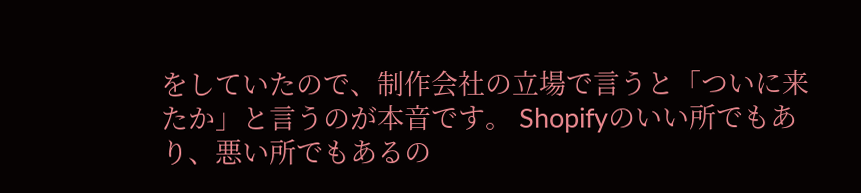をしていたので、制作会社の立場で言うと「ついに来たか」と言うのが本音です。 Shopifyのいい所でもあり、悪い所でもあるの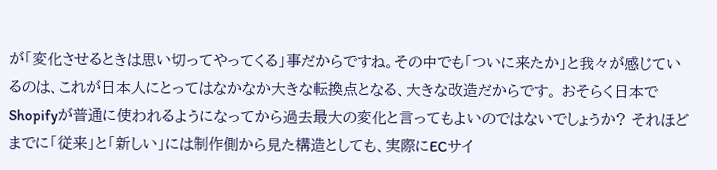が「変化させるときは思い切ってやってくる」事だからですね。その中でも「ついに来たか」と我々が感じているのは、これが日本人にとってはなかなか大きな転換点となる、大きな改造だからです。 おそらく日本でShopifyが普通に使われるようになってから過去最大の変化と言ってもよいのではないでしょうか? それほどまでに「従来」と「新しい」には制作側から見た構造としても、実際にECサイ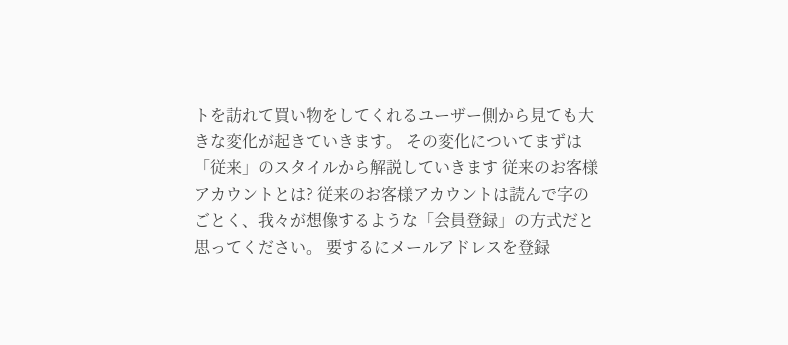トを訪れて買い物をしてくれるユーザー側から見ても大きな変化が起きていきます。 その変化についてまずは「従来」のスタイルから解説していきます 従来のお客様アカウントとは? 従来のお客様アカウントは読んで字のごとく、我々が想像するような「会員登録」の方式だと思ってください。 要するにメールアドレスを登録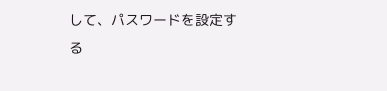して、パスワードを設定する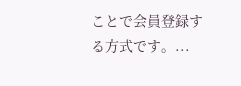ことで会員登録する方式です。...